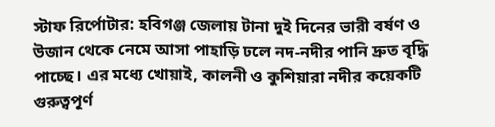স্টাফ রির্পোটার: হবিগঞ্জ জেলায় টানা দুই দিনের ভারী বর্ষণ ও উজান থেকে নেমে আসা পাহাড়ি ঢলে নদ-নদীর পানি দ্রুত বৃদ্ধি পাচ্ছে। এর মধ্যে খোয়াই, কালনী ও কুশিয়ারা নদীর কয়েকটি গুরুত্বপূর্ণ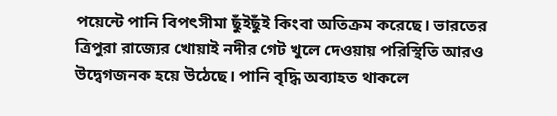পয়েন্টে পানি বিপৎসীমা ছুঁইছুঁই কিংবা অতিক্রম করেছে। ভারতের ত্রিপুরা রাজ্যের খোয়াই নদীর গেট খুলে দেওয়ায় পরিস্থিতি আরও উদ্বেগজনক হয়ে উঠেছে। পানি বৃদ্ধি অব্যাহত থাকলে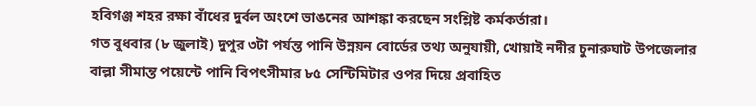হবিগঞ্জ শহর রক্ষা বাঁধের দুর্বল অংশে ভাঙনের আশঙ্কা করছেন সংশ্লিষ্ট কর্মকর্তারা।
গত বুধবার (৮ জুলাই) দুপুর ৩টা পর্যন্ত পানি উন্নয়ন বোর্ডের তথ্য অনুযায়ী, খোয়াই নদীর চুনারুঘাট উপজেলার বাল্লা সীমান্ত পয়েন্টে পানি বিপৎসীমার ৮৫ সেন্টিমিটার ওপর দিয়ে প্রবাহিত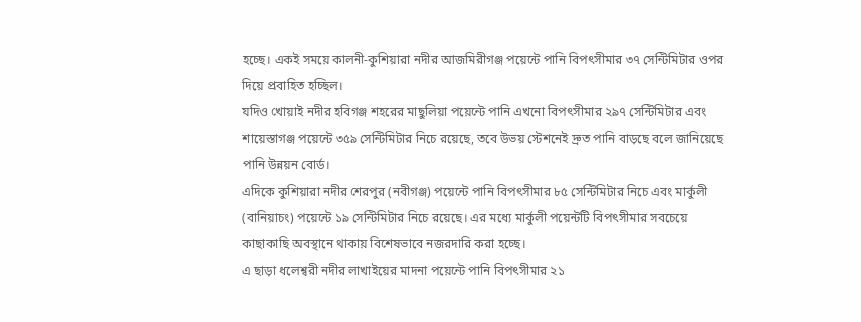হচ্ছে। একই সময়ে কালনী-কুশিয়ারা নদীর আজমিরীগঞ্জ পয়েন্টে পানি বিপৎসীমার ৩৭ সেন্টিমিটার ওপর দিয়ে প্রবাহিত হচ্ছিল।
যদিও খোয়াই নদীর হবিগঞ্জ শহরের মাছুলিয়া পয়েন্টে পানি এখনো বিপৎসীমার ২৯৭ সেন্টিমিটার এবং শায়েস্তাগঞ্জ পয়েন্টে ৩৫৯ সেন্টিমিটার নিচে রয়েছে, তবে উভয় স্টেশনেই দ্রুত পানি বাড়ছে বলে জানিয়েছে পানি উন্নয়ন বোর্ড।
এদিকে কুশিয়ারা নদীর শেরপুর (নবীগঞ্জ) পয়েন্টে পানি বিপৎসীমার ৮৫ সেন্টিমিটার নিচে এবং মার্কুলী (বানিয়াচং) পয়েন্টে ১৯ সেন্টিমিটার নিচে রয়েছে। এর মধ্যে মার্কুলী পয়েন্টটি বিপৎসীমার সবচেয়ে কাছাকাছি অবস্থানে থাকায় বিশেষভাবে নজরদারি করা হচ্ছে।
এ ছাড়া ধলেশ্বরী নদীর লাখাইয়ের মাদনা পয়েন্টে পানি বিপৎসীমার ২১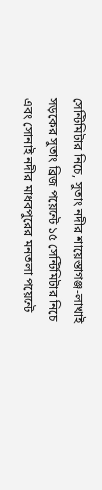সেন্টিমিটার নিচে, সুতাং নদীর শায়েস্তাগঞ্জ-লাখাই সড়কের সুতাং ব্রিজ পয়েন্টে ১৫ সেন্টিমিটার নিচে এবং সোনাই নদীর মাধবপুরের মনতলা পয়েন্টে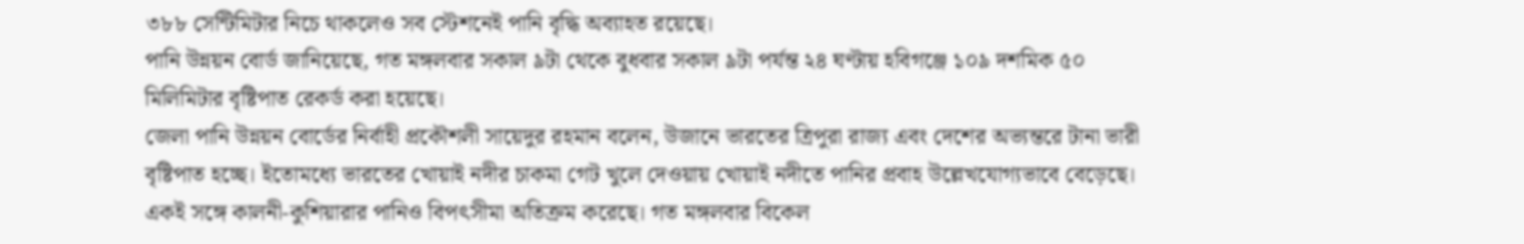৩৮৮ সেন্টিমিটার নিচে থাকলেও সব স্টেশনেই পানি বৃদ্ধি অব্যাহত রয়েছে।
পানি উন্নয়ন বোর্ড জানিয়েছে, গত মঙ্গলবার সকাল ৯টা থেকে বুধবার সকাল ৯টা পর্যন্ত ২৪ ঘণ্টায় হবিগঞ্জে ১০৯ দশমিক ৫০ মিলিমিটার বৃষ্টিপাত রেকর্ড করা হয়েছে।
জেলা পানি উন্নয়ন বোর্ডের নির্বাহী প্রকৌশলী সায়েদুর রহমান বলেন, উজানে ভারতের ত্রিপুরা রাজ্য এবং দেশের অভ্যন্তরে টানা ভারী বৃষ্টিপাত হচ্ছে। ইতোমধ্যে ভারতের খোয়াই নদীর চাকমা গেট খুলে দেওয়ায় খোয়াই নদীতে পানির প্রবাহ উল্লেখযোগ্যভাবে বেড়েছে। একই সঙ্গে কালনী-কুশিয়ারার পানিও বিপৎসীমা অতিক্রম করেছে। গত মঙ্গলবার বিকেল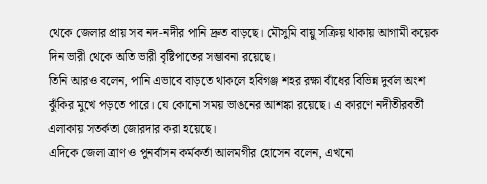থেকে জেলার প্রায় সব নদ-নদীর পানি দ্রুত বাড়ছে। মৌসুমি বায়ু সক্রিয় থাকায় আগামী কয়েক দিন ভারী থেকে অতি ভারী বৃষ্টিপাতের সম্ভাবনা রয়েছে।
তিনি আরও বলেন, পানি এভাবে বাড়তে থাকলে হবিগঞ্জ শহর রক্ষা বাঁধের বিভিন্ন দুর্বল অংশ ঝুঁকির মুখে পড়তে পারে। যে কোনো সময় ভাঙনের আশঙ্কা রয়েছে। এ কারণে নদীতীরবর্তী এলাকায় সতর্কতা জোরদার করা হয়েছে।
এদিকে জেলা ত্রাণ ও পুনর্বাসন কর্মকর্তা আলমগীর হোসেন বলেন, এখনো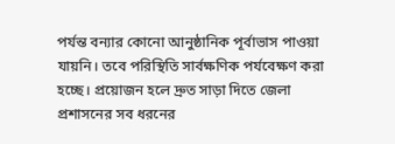পর্যন্ত বন্যার কোনো আনুষ্ঠানিক পূর্বাভাস পাওয়া যায়নি। তবে পরিস্থিতি সার্বক্ষণিক পর্যবেক্ষণ করা হচ্ছে। প্রয়োজন হলে দ্রুত সাড়া দিতে জেলা প্রশাসনের সব ধরনের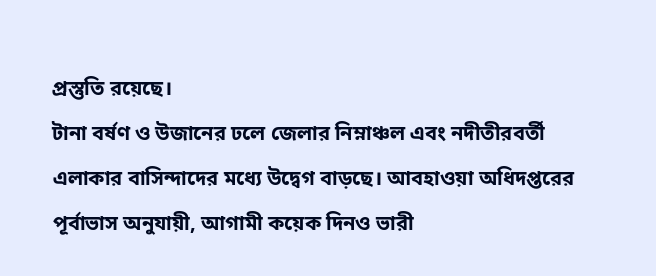প্রস্তুতি রয়েছে।
টানা বর্ষণ ও উজানের ঢলে জেলার নিম্নাঞ্চল এবং নদীতীরবর্তী এলাকার বাসিন্দাদের মধ্যে উদ্বেগ বাড়ছে। আবহাওয়া অধিদপ্তরের পূর্বাভাস অনুযায়ী, আগামী কয়েক দিনও ভারী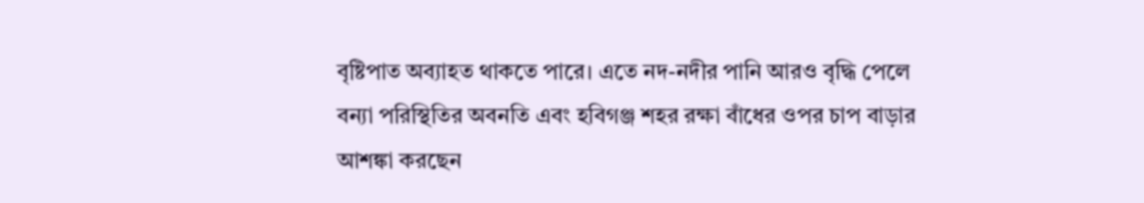বৃষ্টিপাত অব্যাহত থাকতে পারে। এতে নদ-নদীর পানি আরও বৃদ্ধি পেলে বন্যা পরিস্থিতির অবনতি এবং হবিগঞ্জ শহর রক্ষা বাঁধের ওপর চাপ বাড়ার আশঙ্কা করছেন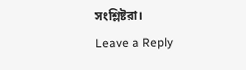সংশ্লিষ্টরা।
Leave a Reply